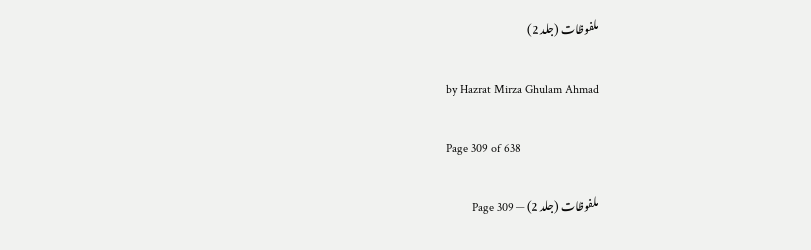ملفوظات (جلد 2)

by Hazrat Mirza Ghulam Ahmad

Page 309 of 638

ملفوظات (جلد 2) — Page 309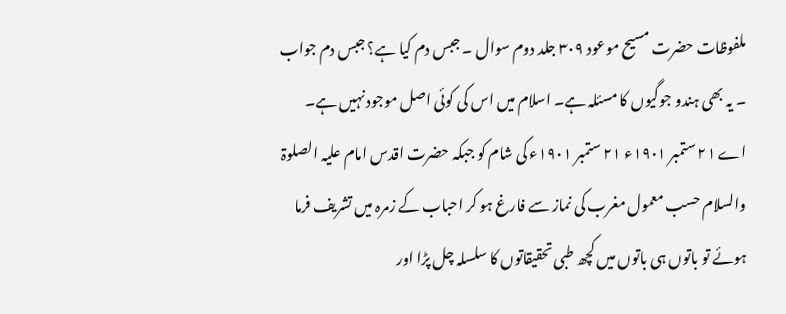ملفوظات حضرت مسیح موعود ۳۰۹ جلد دوم سوال ۔ جبس دم کیا ہے؟ جبس دم جواب ۔ یہ بھی ہندو جوگیوں کا مسئلہ ہے۔ اسلام میں اس کی کوئی اصل موجود نہیں ہے۔ اے ۲۱ ستمبر ۱۹۰۱ء ۲۱ ستمبر ۱۹۰۱ء کی شام کو جبکہ حضرت اقدس امام علیہ الصلوۃ والسلام حسب معمول مغرب کی نماز سے فارغ ہو کر احباب کے زمرہ میں تشریف فرما ہوئے تو باتوں ہی باتوں میں کچھ طبی تحقیقاتوں کا سلسلہ چل پڑا اور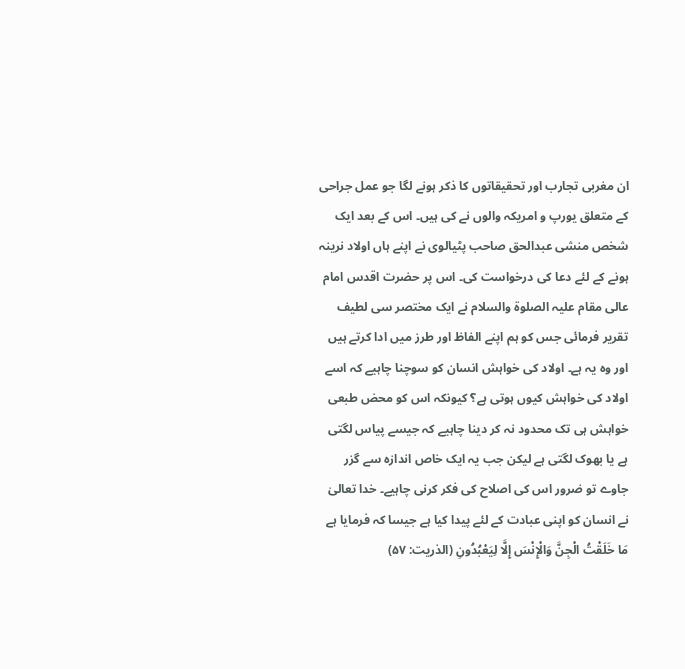ان مغربی تجارب اور تحقیقاتوں کا ذکر ہونے لگا جو عمل جراحی کے متعلق یورپ و امریکہ والوں نے کی ہیں۔ اس کے بعد ایک شخص منشی عبدالحق صاحب پٹیالوی نے اپنے ہاں اولاد نرینہ ہونے کے لئے دعا کی درخواست کی۔ اس پر حضرت اقدس امام عالی مقام علیہ الصلوۃ والسلام نے ایک مختصر سی لطیف تقریر فرمائی جس کو ہم اپنے الفاظ اور طرز میں ادا کرتے ہیں اور وہ یہ ہے۔ اولاد کی خواہش انسان کو سوچنا چاہیے کہ اسے اولاد کی خواہش کیوں ہوتی ہے؟ کیونکہ اس کو محض طبعی خواہش ہی تک محدود نہ کر دینا چاہیے کہ جیسے پیاس لگتی ہے یا بھوک لگتی ہے لیکن جب یہ ایک خاص اندازہ سے گزر جاوے تو ضرور اس کی اصلاح کی فکر کرنی چاہیے۔ خدا تعالیٰ نے انسان کو اپنی عبادت کے لئے پیدا کیا ہے جیسا کہ فرمایا ہے مَا خَلَقْتُ الْجِنَّ وَالْإِنْسَ إِلَّا لِيَعْبُدُونِ (الذريت: ۵۷)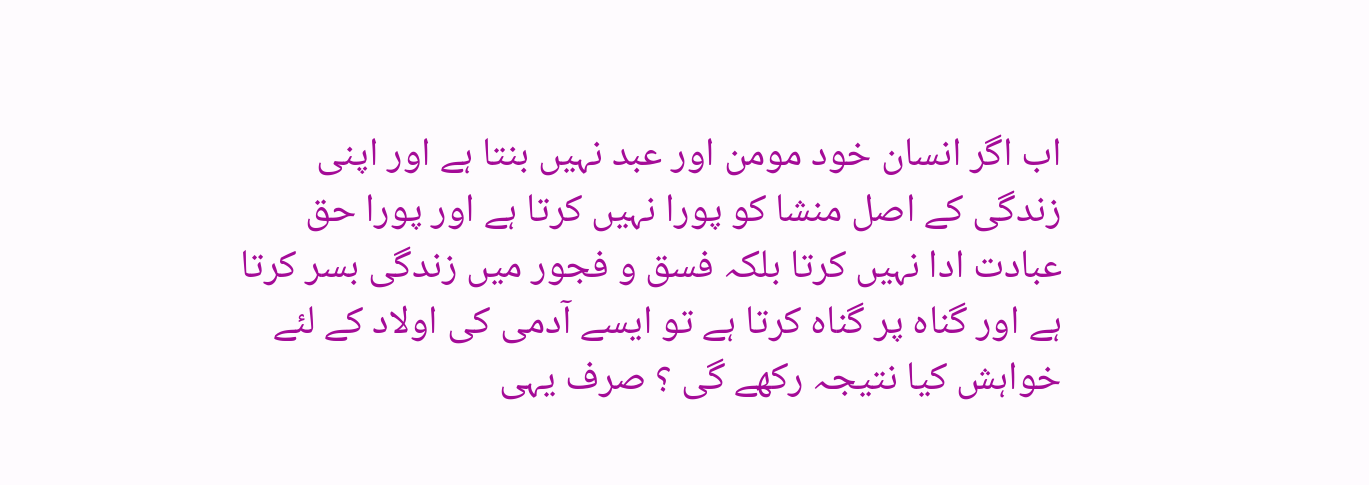اب اگر انسان خود مومن اور عبد نہیں بنتا ہے اور اپنی زندگی کے اصل منشا کو پورا نہیں کرتا ہے اور پورا حق عبادت ادا نہیں کرتا بلکہ فسق و فجور میں زندگی بسر کرتا ہے اور گناہ پر گناہ کرتا ہے تو ایسے آدمی کی اولاد کے لئے خواہش کیا نتیجہ رکھے گی ؟ صرف یہی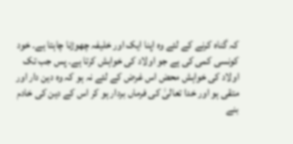کہ گناہ کرنے کے لئے وہ اپنا ایک اور خلیفہ چھوڑنا چاہتا ہے۔ خود کونسی کمی کی ہے جو اولاد کی خواہش کرتا ہے۔ پس جب تک اولاد کی خواہش محض اس غرض کے لئے نہ ہو کہ وہ دین دار اور متقی ہو اور خدا تعالیٰ کی فرماں بردار ہو کر اس کے دین کی خادم بنے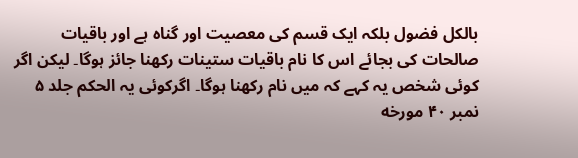بالکل فضول بلکہ ایک قسم کی معصیت اور گناہ ہے اور باقیات صالحات کی بجائے اس کا نام باقیات ستینات رکھنا جائز ہوگا۔ لیکن اگر کوئی شخص یہ کہے کہ میں نام رکھنا ہوگا۔ اگرکوئی یہ الحکم جلد ۵ نمبر ۴۰ مورخه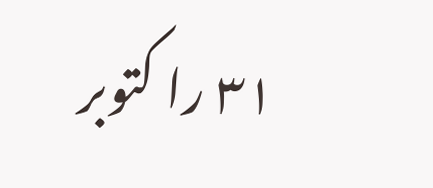۳۱ را کتوبر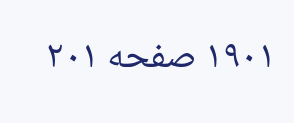۱۹۰۱ صفحه ۲۰۱